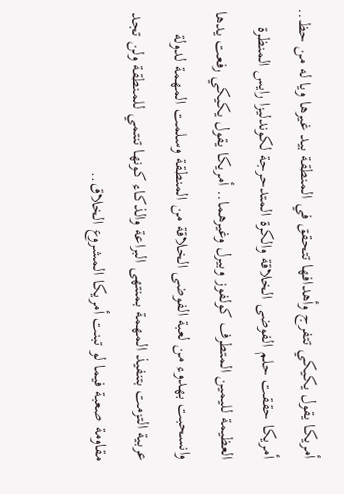أمريكا يقول يكيكي تتفرج وأهدافها تتحقق في المنطقة بيد غيرها ويا له من حظ.. أمريكا حققت حلم الفوضى الخلاقة والكرة المتدحرجة لكوندليزا رايس المنظرة العظيمة لليمين المتطرف كولفوز وبيرل وغيرهما.. أمريكا يقول يكيكي رفعت يدها وانسحبت بهدوء من لعبة الفوضى الخلاقة من المنطقة وسلمت المهمة لدولة عربية التزمت بتنفيذ المهمة بمنتهى البراعة والذكاء كونها تنتمي للمنطقة ولن تجد مقاومة صعبة فيما لو تبنت أمريكا المشروع الخلاق..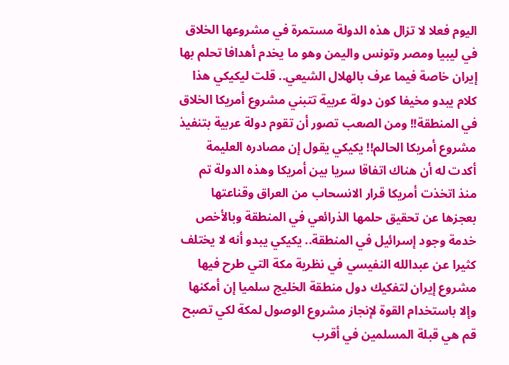اليوم فعلا لا تزال هذه الدولة مستمرة في مشروعها الخلاق في ليبيا ومصر وتونس واليمن وهو ما يخدم أهدافا تحلم بها إيران خاصة فيما عرف بالهلال الشيعي.. قلت ليكيكي هذا كلام يبدو مخيفا كون دولة عربية تتبني مشروع أمريكا الخلاق في المنطقة!! ومن الصعب تصور أن تقوم دولة عربية بتنفيذ مشروع أمريكا الحالم!! يكيكي يقول إن مصادره العليمة أكدت له أن هناك اتفاقا سريا بين أمريكا وهذه الدولة تم منذ اتخذت أمريكا قرار الانسحاب من العراق وقناعتها بعجزها عن تحقيق حلمها الذرائعي في المنطقة وبالأخص خدمة وجود إسرائيل في المنطقة.. يكيكي يبدو أنه لا يختلف كثيرا عن عبدالله النفيسي في نظرية مكة التي طرح فيها مشروع إيران لتفكيك دول منطقة الخليج سلميا إن أمكنها وإلا باستخدام القوة لإنجاز مشروع الوصول لمكة لكي تصبح قم هي قبلة المسلمين في أقرب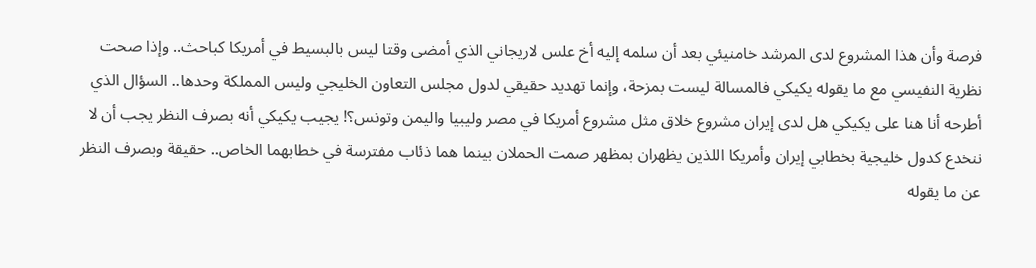فرصة وأن هذا المشروع لدى المرشد خامنيئي بعد أن سلمه إليه أخ علس لاريجاني الذي أمضى وقتا ليس بالبسيط في أمريكا كباحث.. وإذا صحت نظرية النفيسي مع ما يقوله يكيكي فالمسالة ليست بمزحة، وإنما تهديد حقيقي لدول مجلس التعاون الخليجي وليس المملكة وحدها.. السؤال الذي أطرحه أنا هنا على يكيكي هل لدى إيران مشروع خلاق مثل مشروع أمريكا في مصر وليبيا واليمن وتونس؟! يجيب يكيكي أنه بصرف النظر يجب أن لا ننخدع كدول خليجية بخطابي إيران وأمريكا اللذين يظهران بمظهر صمت الحملان بينما هما ذئاب مفترسة في خطابهما الخاص.. حقيقة وبصرف النظر عن ما يقوله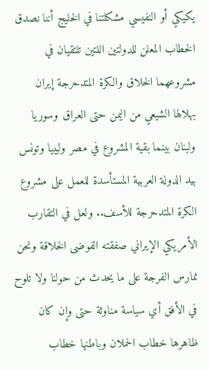يكيكي أو النفيسي مشكلتنا في الخليج أننا نصدق الخطاب المعلن للدولتين اللتين تلتقيان في مشروعهما الخلاق والكرة المتدحرجة إيران بهلالها الشيعي من اليمن حتى العراق وسوريا ولبنان بينما بقية المشروع في مصر وليبيا وتونس بيد الدولة العربية المستأسدة للعمل على مشروع الكرة المتدحرجة للأسف.. ولعل في التقارب الأمريكي الإيراني صفقته الفوضى الخلاقة ونحن نمارس الفرجة على ما يحدث من حولنا ولا تلوح في الأفق أي سياسة مناوئة حتى وإن كان ظاهرها خطاب الحملان وباطنها خطاب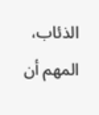الذئاب، المهم أن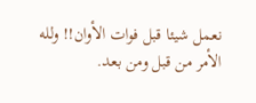نعمل شيئا قبل فوات الأوان!! ولله الأمر من قبل ومن بعد.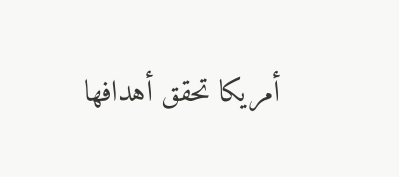أمريكا تحقق أهدافها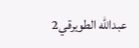عبدالله الطويرقي2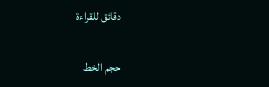دقائق للقراءة

حجم الخط